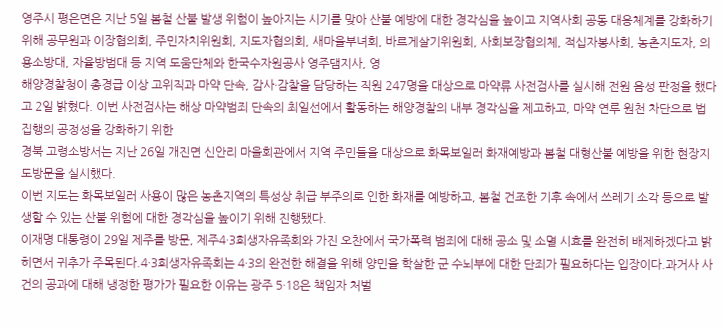영주시 평은면은 지난 5일 봄철 산불 발생 위험이 높아지는 시기를 맞아 산불 예방에 대한 경각심을 높이고 지역사회 공동 대응체계를 강화하기 위해 공무원과 이장협의회, 주민자치위원회, 지도자협의회, 새마을부녀회, 바르게살기위원회, 사회보장협의체, 적십자봉사회, 농촌지도자, 의용소방대, 자율방범대 등 지역 도움단체와 한국수자원공사 영주댐지사, 영
해양경찰청이 총경급 이상 고위직과 마약 단속, 감사·감찰을 담당하는 직원 247명을 대상으로 마약류 사전검사를 실시해 전원 음성 판정을 했다고 2일 밝혔다. 이번 사전검사는 해상 마약범죄 단속의 최일선에서 활동하는 해양경찰의 내부 경각심을 제고하고, 마약 연루 원천 차단으로 법 집행의 공정성을 강화하기 위한
경북 고령소방서는 지난 26일 개진면 신안리 마을회관에서 지역 주민들을 대상으로 화목보일러 화재예방과 봄철 대형산불 예방을 위한 현장지도방문을 실시했다.
이번 지도는 화목보일러 사용이 많은 농촌지역의 특성상 취급 부주의로 인한 화재를 예방하고, 봄철 건조한 기후 속에서 쓰레기 소각 등으로 발생할 수 있는 산불 위험에 대한 경각심을 높이기 위해 진행됐다.
이재명 대통령이 29일 제주를 방문, 제주4·3희생자유족회와 가진 오찬에서 국가폭력 범죄에 대해 공소 및 소멸 시효를 완전히 배제하겠다고 밝히면서 귀추가 주목된다.4·3희생자유족회는 4·3의 완전한 해결을 위해 양민을 학살한 군 수뇌부에 대한 단죄가 필요하다는 입장이다.과거사 사건의 공과에 대해 냉정한 평가가 필요한 이유는 광주 5·18은 책임자 처벌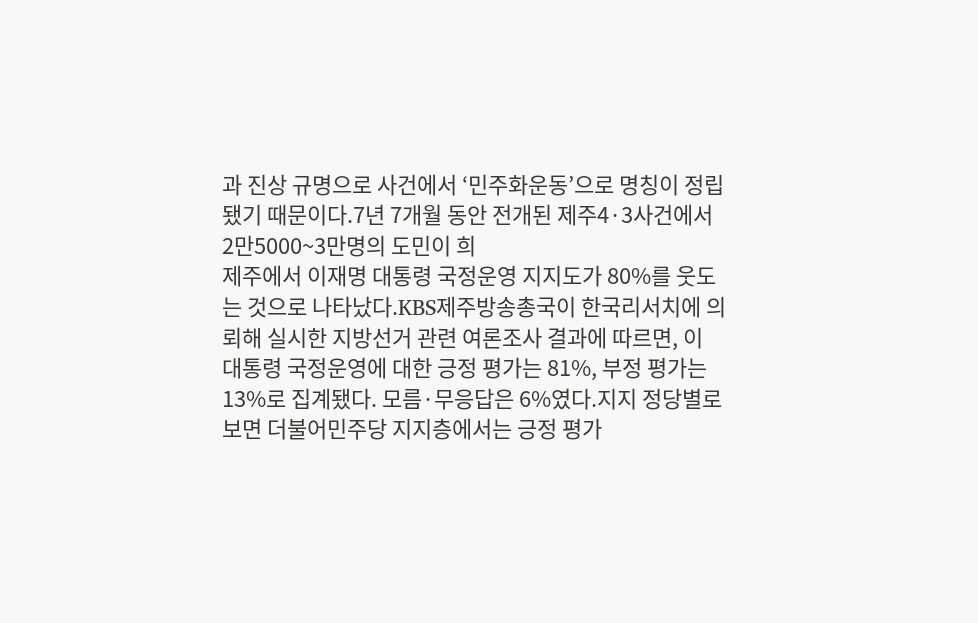과 진상 규명으로 사건에서 ‘민주화운동’으로 명칭이 정립됐기 때문이다.7년 7개월 동안 전개된 제주4·3사건에서 2만5000~3만명의 도민이 희
제주에서 이재명 대통령 국정운영 지지도가 80%를 웃도는 것으로 나타났다.KBS제주방송총국이 한국리서치에 의뢰해 실시한 지방선거 관련 여론조사 결과에 따르면, 이 대통령 국정운영에 대한 긍정 평가는 81%, 부정 평가는 13%로 집계됐다. 모름·무응답은 6%였다.지지 정당별로 보면 더불어민주당 지지층에서는 긍정 평가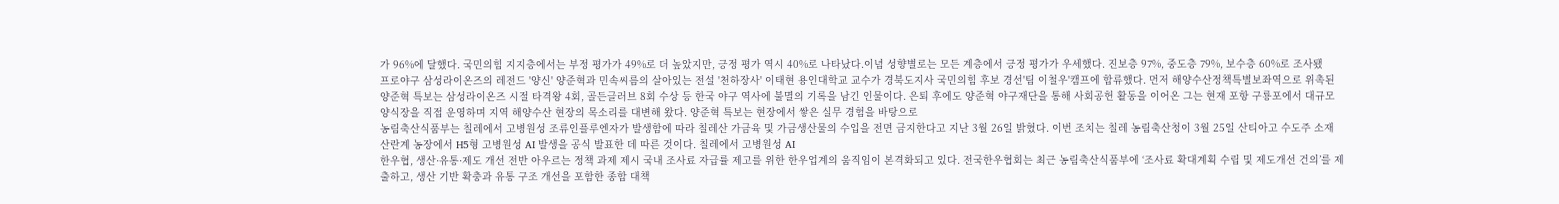가 96%에 달했다. 국민의힘 지지층에서는 부정 평가가 49%로 더 높았지만, 긍정 평가 역시 40%로 나타났다.이념 성향별로는 모든 계층에서 긍정 평가가 우세했다. 진보층 97%, 중도층 79%, 보수층 60%로 조사됐
프로야구 삼성라이온즈의 레전드 '양신' 양준혁과 민속씨름의 살아있는 전설 '천하장사' 이태현 용인대학교 교수가 경북도지사 국민의힘 후보 경선'팀 이철우'캠프에 합류했다. 먼저 해양수산정책특별보좌역으로 위촉된 양준혁 특보는 삼성라이온즈 시절 타격왕 4회, 골든글러브 8회 수상 등 한국 야구 역사에 불멸의 기록을 남긴 인물이다. 은퇴 후에도 양준혁 야구재단을 통해 사회공헌 활동을 이어온 그는 현재 포항 구룡포에서 대규모 양식장을 직접 운영하며 지역 해양수산 현장의 목소리를 대변해 왔다. 양준혁 특보는 현장에서 쌓은 실무 경험을 바탕으로
농림축산식품부는 칠레에서 고병원성 조류인플루엔자가 발생함에 따라 칠레산 가금육 및 가금생산물의 수입을 전면 금지한다고 지난 3월 26일 밝혔다. 이번 조치는 칠레 농림축산청이 3월 25일 산티아고 수도주 소재 산란계 농장에서 H5형 고병원성 AI 발생을 공식 발표한 데 따른 것이다. 칠레에서 고병원성 AI
한우협, 생산·유통·제도 개선 전반 아우르는 정책 과제 제시 국내 조사료 자급률 제고를 위한 한우업계의 움직임이 본격화되고 있다. 전국한우협회는 최근 농림축산식품부에 ‘조사료 확대계획 수립 및 제도개선 건의’를 제출하고, 생산 기반 확충과 유통 구조 개선을 포함한 종합 대책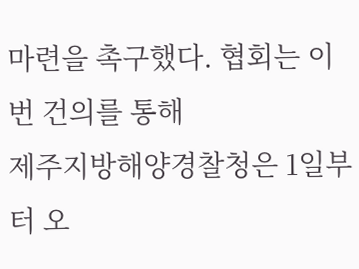마련을 촉구했다. 협회는 이번 건의를 통해
제주지방해양경찰청은 1일부터 오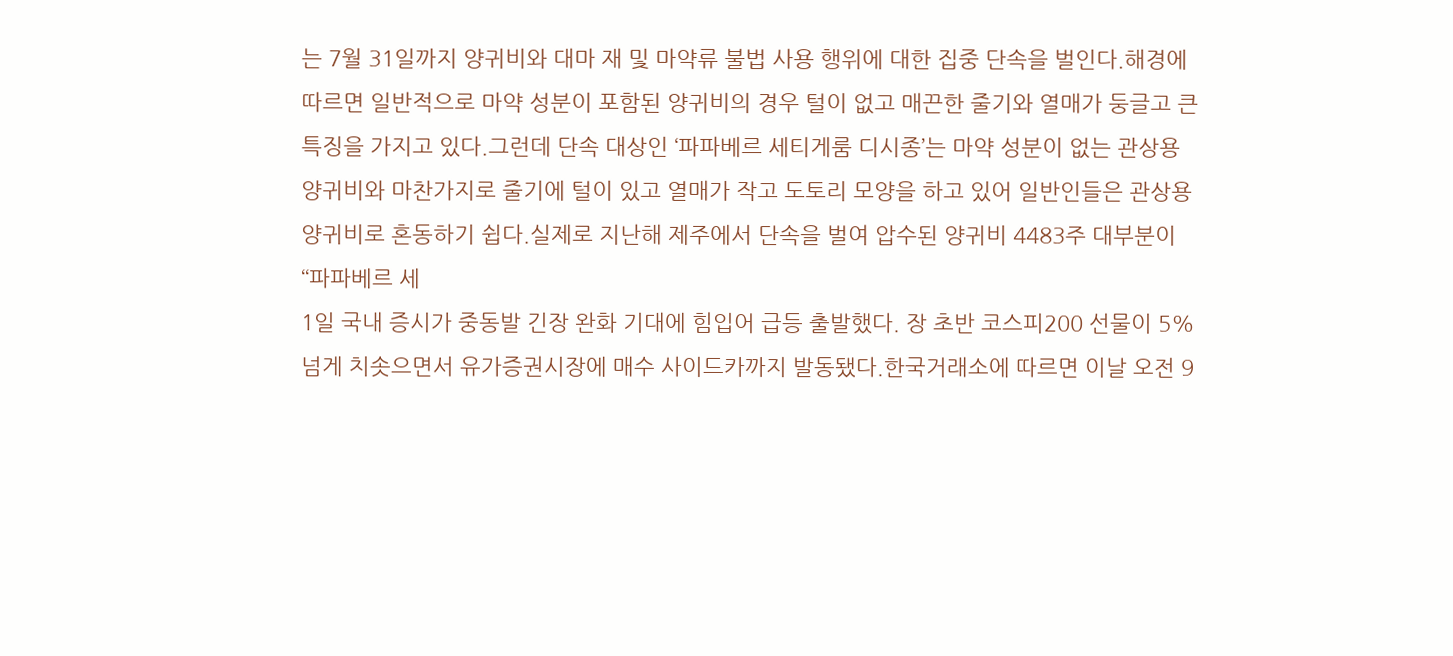는 7월 31일까지 양귀비와 대마 재 및 마약류 불법 사용 행위에 대한 집중 단속을 벌인다.해경에 따르면 일반적으로 마약 성분이 포함된 양귀비의 경우 털이 없고 매끈한 줄기와 열매가 둥글고 큰 특징을 가지고 있다.그런데 단속 대상인 ‘파파베르 세티게룸 디시종’는 마약 성분이 없는 관상용 양귀비와 마찬가지로 줄기에 털이 있고 열매가 작고 도토리 모양을 하고 있어 일반인들은 관상용 양귀비로 혼동하기 쉽다.실제로 지난해 제주에서 단속을 벌여 압수된 양귀비 4483주 대부분이 ‘‘파파베르 세
1일 국내 증시가 중동발 긴장 완화 기대에 힘입어 급등 출발했다. 장 초반 코스피200 선물이 5% 넘게 치솟으면서 유가증권시장에 매수 사이드카까지 발동됐다.한국거래소에 따르면 이날 오전 9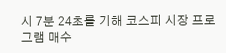시 7분 24초를 기해 코스피 시장 프로그램 매수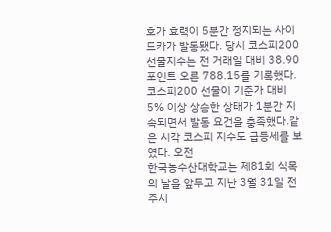호가 효력이 5분간 정지되는 사이드카가 발동됐다. 당시 코스피200 선물지수는 전 거래일 대비 38.90포인트 오른 788.15를 기록했다. 코스피200 선물이 기준가 대비 5% 이상 상승한 상태가 1분간 지속되면서 발동 요건을 충족했다.같은 시각 코스피 지수도 급등세를 보였다. 오전
한국농수산대학교는 제81회 식목의 날을 앞두고 지난 3월 31일 전주시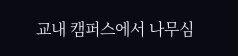교내 캠퍼스에서 나무심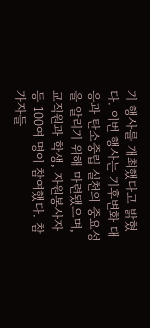기 행사를 개최했다고 밝혔다. 이번 행사는 기후변화 대응과 탄소중립 실천의 중요성을 알리기 위해 마련됐으며, 교직원과 학생, 자원봉사자 등 100여 명이 참여했다. 참가자들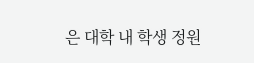은 대학 내 학생 정원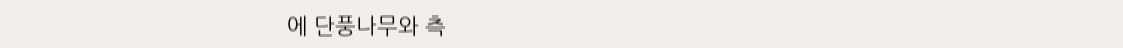에 단풍나무와 측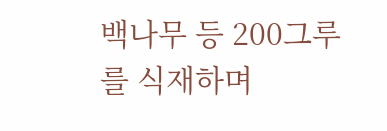백나무 등 200그루를 식재하며